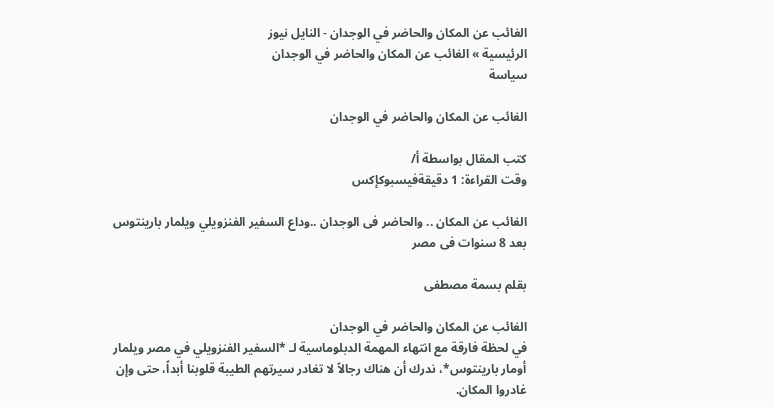الغائب عن المكان والحاضر في الوجدان - النايل نيوز
الرئيسية » الغائب عن المكان والحاضر في الوجدان
سياسة

الغائب عن المكان والحاضر في الوجدان

كتب المقال بواسطة أ/
وقت القراءة: 1 دقيقةفيسبوكإكس

الغائب عن المكان .. والحاضر فى الوجدان ..وداع السفير الفنزويلي ويلمار بارينتوس بعد 8 سنوات فى مصر

بقلم بسمة مصطفى

الغائب عن المكان والحاضر في الوجدان
في لحظة فارقة مع انتهاء المهمة الدبلوماسية لـ *السفير الفنزويلي في مصر ويلمار أومار بارينتوس*، ندرك أن هناك رجالاً لا تغادر سيرتهم الطيبة قلوبنا أبداً، حتى وإن غادروا المكان.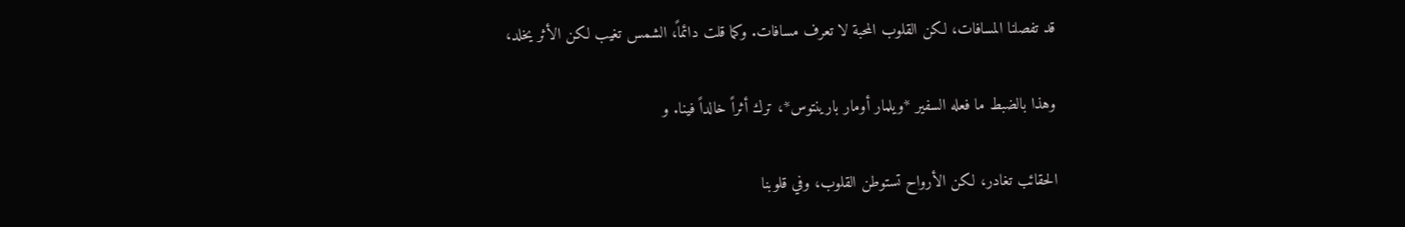قد تفصلنا المسافات، لكن القلوب المحبة لا تعرف مسافات. وكما قلت دائماً، الشمس تغيب لكن الأثر يخلد،

وهذا بالضبط ما فعله السفير *ويلمار أومار بارينتوس*، ترك أثراً خالداً فينا. و

الحقائب تغادر، لكن الأرواح تستوطن القلوب، وفي قلوبنا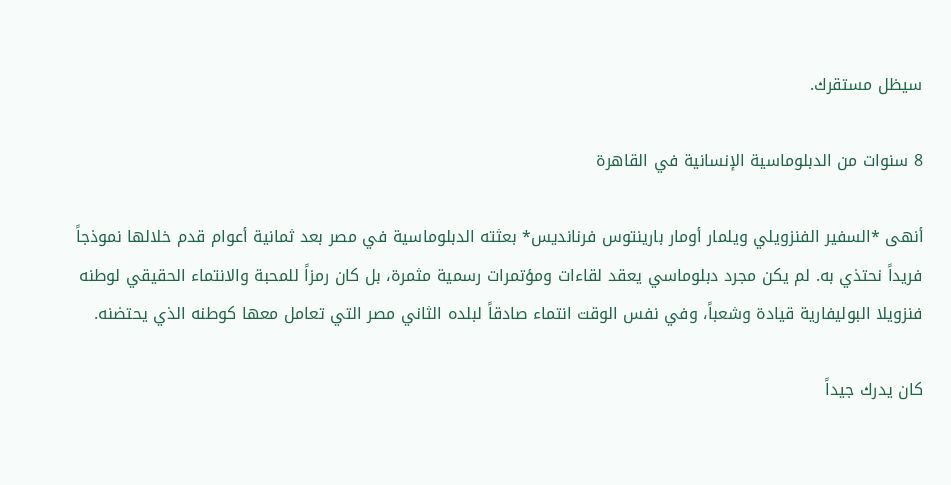سيظل مستقرك.

8 سنوات من الدبلوماسية الإنسانية في القاهرة

أنهى *السفير الفنزويلي ويلمار أومار بارينتوس فرنانديس* بعثته الدبلوماسية في مصر بعد ثمانية أعوام قدم خلالها نموذجاً فريداً نحتذي به. لم يكن مجرد دبلوماسي يعقد لقاءات ومؤتمرات رسمية مثمرة، بل كان رمزاً للمحبة والانتماء الحقيقي لوطنه فنزويلا البوليفارية قيادة وشعباً، وفي نفس الوقت انتماء صادقاً لبلده الثاني مصر التي تعامل معها كوطنه الذي يحتضنه.

كان يدرك جيداً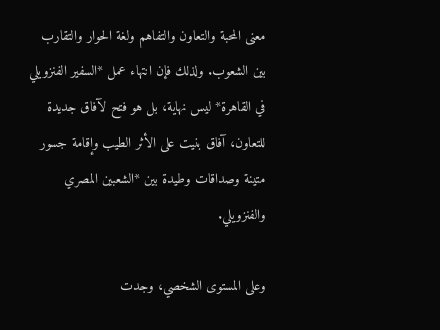معنى المحبة والتعاون والتفاهم ولغة الحوار والتقارب بين الشعوب. ولذلك فإن انتهاء عمل *السفير الفنزويلي في القاهرة* ليس نهاية، بل هو فتح لآفاق جديدة للتعاون، آفاق بنيت على الأثر الطيب وإقامة جسور متينة وصداقات وطيدة بين *الشعبين المصري والفنزويلي.

وعلى المستوى الشخصي، وجدت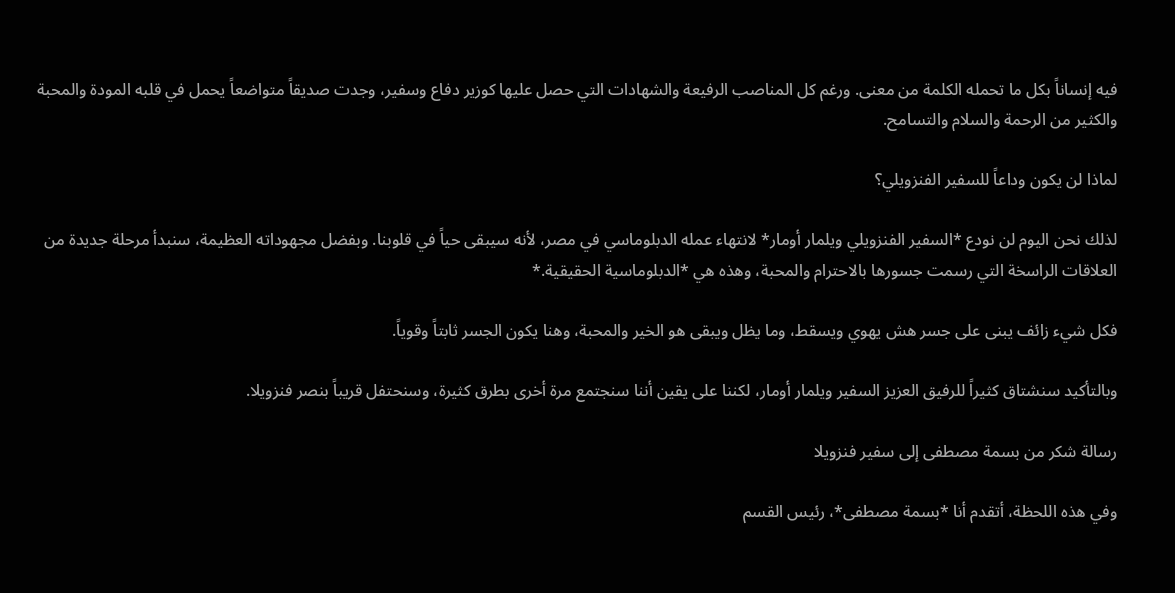فيه إنساناً بكل ما تحمله الكلمة من معنى. ورغم كل المناصب الرفيعة والشهادات التي حصل عليها كوزير دفاع وسفير، وجدت صديقاً متواضعاً يحمل في قلبه المودة والمحبة والكثير من الرحمة والسلام والتسامح.

لماذا لن يكون وداعاً للسفير الفنزويلي؟

لذلك نحن اليوم لن نودع *السفير الفنزويلي ويلمار أومار* لانتهاء عمله الدبلوماسي في مصر، لأنه سيبقى حياً في قلوبنا. وبفضل مجهوداته العظيمة، سنبدأ مرحلة جديدة من العلاقات الراسخة التي رسمت جسورها بالاحترام والمحبة، وهذه هي *الدبلوماسية الحقيقية.*

فكل شيء زائف يبنى على جسر هش يهوي ويسقط، وما يظل ويبقى هو الخير والمحبة، وهنا يكون الجسر ثابتاً وقوياً.

وبالتأكيد سنشتاق كثيراً للرفيق العزيز السفير ويلمار أومار، لكننا على يقين أننا سنجتمع مرة أخرى بطرق كثيرة، وسنحتفل قريباً بنصر فنزويلا.

رسالة شكر من بسمة مصطفى إلى سفير فنزويلا

وفي هذه اللحظة، أتقدم أنا *بسمة مصطفى*، رئيس القسم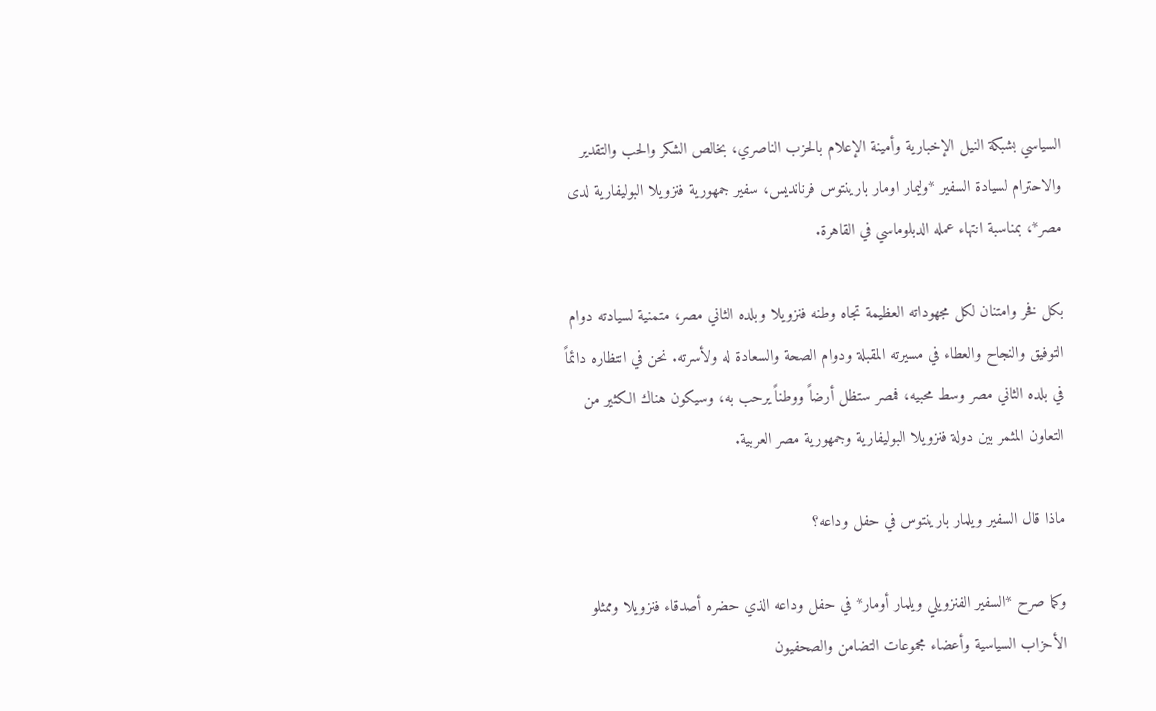السياسي بشبكة النيل الإخبارية وأمينة الإعلام بالحزب الناصري، بخالص الشكر والحب والتقدير والاحترام لسيادة السفير *وليمار اومار بارينتوس فرنانديس، سفير جمهورية فنزويلا البوليفارية لدى مصر*، بمناسبة انتهاء عمله الدبلوماسي في القاهرة.

بكل فخر وامتنان لكل مجهوداته العظيمة تجاه وطنه فنزويلا وبلده الثاني مصر، متمنية لسيادته دوام التوفيق والنجاح والعطاء في مسيرته المقبلة ودوام الصحة والسعادة له ولأسرته. نحن في انتظاره دائماً في بلده الثاني مصر وسط محبيه، فمصر ستظل أرضاً ووطناً يرحب به، وسيكون هناك الكثير من التعاون المثمر بين دولة فنزويلا البوليفارية وجمهورية مصر العربية.

ماذا قال السفير ويلمار بارينتوس في حفل وداعه؟

وكما صرح *السفير الفنزويلي ويلمار أومار* في حفل وداعه الذي حضره أصدقاء فنزويلا وممثلو الأحزاب السياسية وأعضاء مجموعات التضامن والصحفيون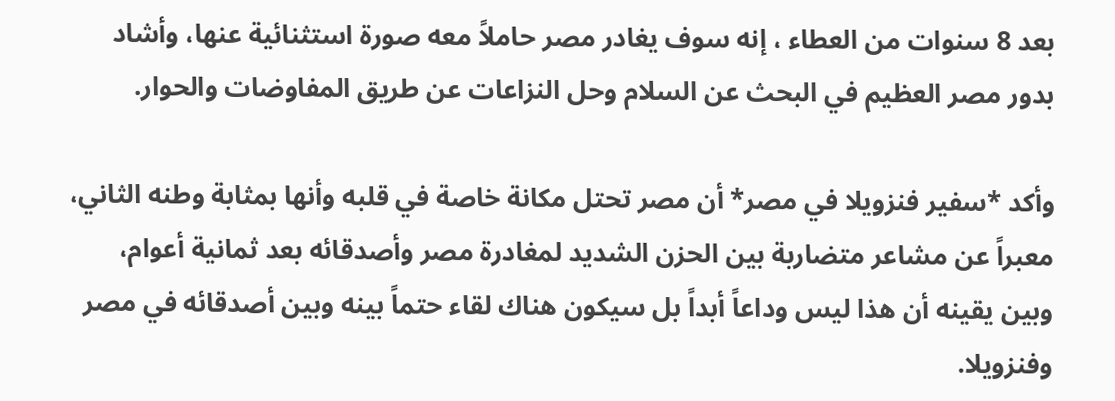بعد 8 سنوات من العطاء ، إنه سوف يغادر مصر حاملاً معه صورة استثنائية عنها، وأشاد بدور مصر العظيم في البحث عن السلام وحل النزاعات عن طريق المفاوضات والحوار.

وأكد *سفير فنزويلا في مصر* أن مصر تحتل مكانة خاصة في قلبه وأنها بمثابة وطنه الثاني، معبراً عن مشاعر متضاربة بين الحزن الشديد لمغادرة مصر وأصدقائه بعد ثمانية أعوام، وبين يقينه أن هذا ليس وداعاً أبداً بل سيكون هناك لقاء حتماً بينه وبين أصدقائه في مصر وفنزويلا.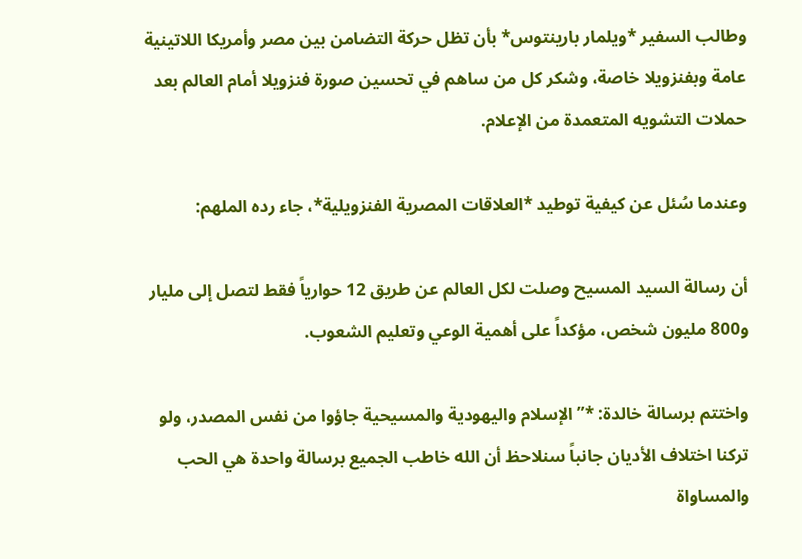وطالب السفير *ويلمار بارينتوس* بأن تظل حركة التضامن بين مصر وأمريكا اللاتينية عامة وبفنزويلا خاصة، وشكر كل من ساهم في تحسين صورة فنزويلا أمام العالم بعد حملات التشويه المتعمدة من الإعلام.

وعندما سُئل عن كيفية توطيد *العلاقات المصرية الفنزويلية*، جاء رده الملهم:

أن رسالة السيد المسيح وصلت لكل العالم عن طريق 12 حوارياً فقط لتصل إلى مليار و800 مليون شخص، مؤكداً على أهمية الوعي وتعليم الشعوب.

واختتم برسالة خالدة: *”الإسلام واليهودية والمسيحية جاؤوا من نفس المصدر، ولو تركنا اختلاف الأديان جانباً سنلاحظ أن الله خاطب الجميع برسالة واحدة هي الحب والمساواة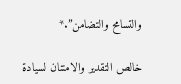والتسامح والتضامن”.*

خالص التقدير والامتنان لسيادة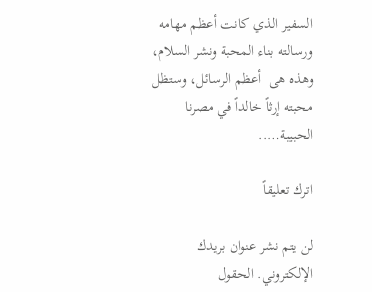السفير الذي كانت أعظم مهامه ورسالته بناء المحبة ونشر السلام، وهذه هى  أعظم الرسائل، وستظل محبته إرثاً خالداً في مصرنا الحبيبة…..

اترك تعليقاً

لن يتم نشر عنوان بريدك الإلكتروني. الحقول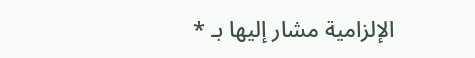الإلزامية مشار إليها بـ *